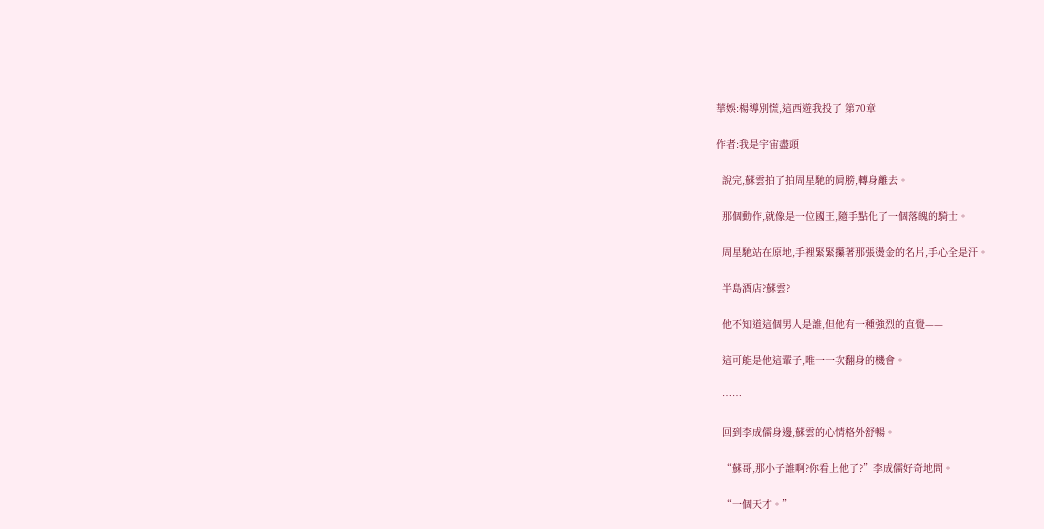華娛:楊導別慌,這西遊我投了 第70章

作者:我是宇宙盡頭

  說完,蘇雲拍了拍周星馳的肩膀,轉身離去。

  那個動作,就像是一位國王,隨手點化了一個落魄的騎士。

  周星馳站在原地,手裡緊緊攥著那張燙金的名片,手心全是汗。

  半島酒店?蘇雲?

  他不知道這個男人是誰,但他有一種強烈的直覺——

  這可能是他這輩子,唯一一次翻身的機會。

  ……

  回到李成儒身邊,蘇雲的心情格外舒暢。

  “蘇哥,那小子誰啊?你看上他了?”李成儒好奇地問。

  “一個天才。”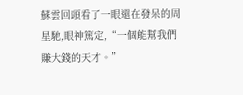蘇雲回頭看了一眼還在發呆的周星馳,眼神篤定,“一個能幫我們賺大錢的天才。”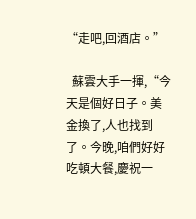“走吧,回酒店。”

  蘇雲大手一揮,“今天是個好日子。美金換了,人也找到了。今晚,咱們好好吃頓大餐,慶祝一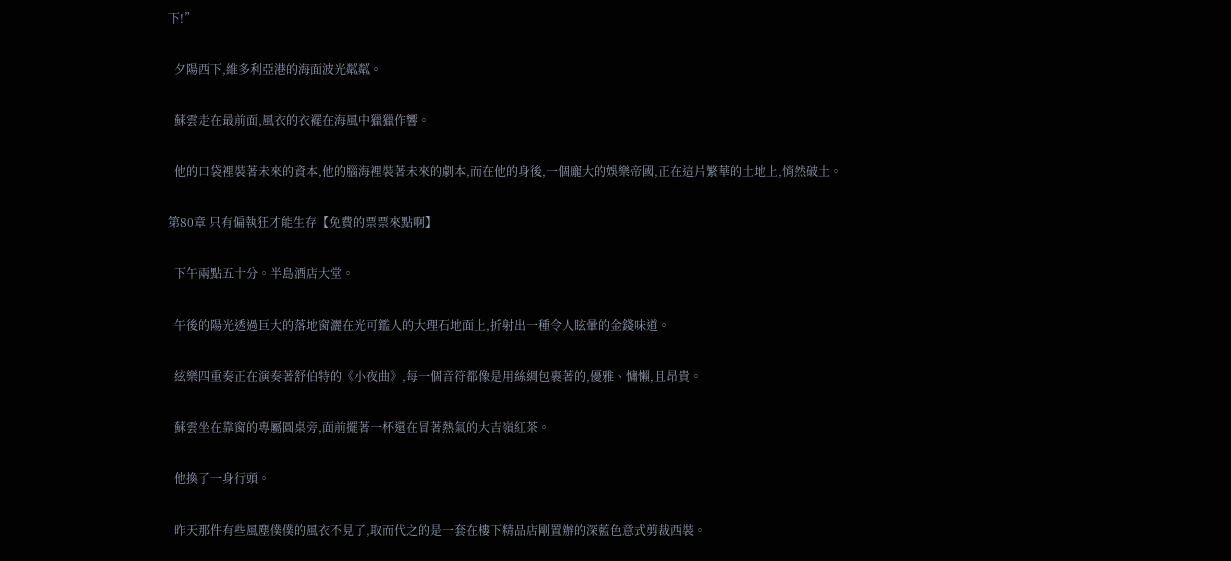下!”

  夕陽西下,維多利亞港的海面波光粼粼。

  蘇雲走在最前面,風衣的衣襬在海風中獵獵作響。

  他的口袋裡裝著未來的資本,他的腦海裡裝著未來的劇本,而在他的身後,一個龐大的娛樂帝國,正在這片繁華的土地上,悄然破土。

第80章 只有偏執狂才能生存【免費的票票來點啊】

  下午兩點五十分。半島酒店大堂。

  午後的陽光透過巨大的落地窗灑在光可鑑人的大理石地面上,折射出一種令人眩暈的金錢味道。

  絃樂四重奏正在演奏著舒伯特的《小夜曲》,每一個音符都像是用絲綢包裹著的,優雅、慵懶,且昂貴。

  蘇雲坐在靠窗的專屬圓桌旁,面前擺著一杯還在冒著熱氣的大吉嶺紅茶。

  他換了一身行頭。

  昨天那件有些風塵僕僕的風衣不見了,取而代之的是一套在樓下精品店剛置辦的深藍色意式剪裁西裝。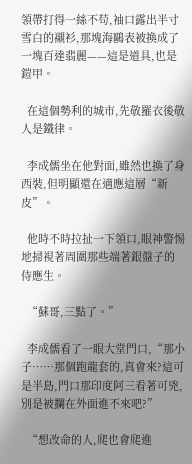領帶打得一絲不苟,袖口露出半寸雪白的襯衫,那塊海鷗表被換成了一塊百達翡麗——這是道具,也是鎧甲。

  在這個勢利的城市,先敬羅衣後敬人是鐵律。

  李成儒坐在他對面,雖然也換了身西裝,但明顯還在適應這層“新皮”。

  他時不時拉扯一下領口,眼神警惕地掃視著周圍那些端著銀盤子的侍應生。

  “蘇哥,三點了。”

  李成儒看了一眼大堂門口,“那小子……那個跑龍套的,真會來?這可是半島,門口那印度阿三看著可兇,別是被攔在外面進不來吧?”

  “想改命的人,爬也會爬進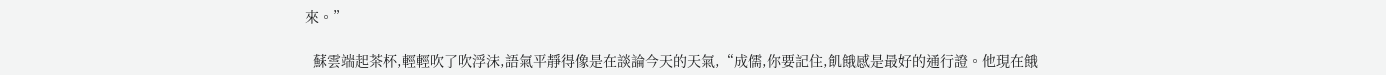來。”

  蘇雲端起茶杯,輕輕吹了吹浮沫,語氣平靜得像是在談論今天的天氣,“成儒,你要記住,飢餓感是最好的通行證。他現在餓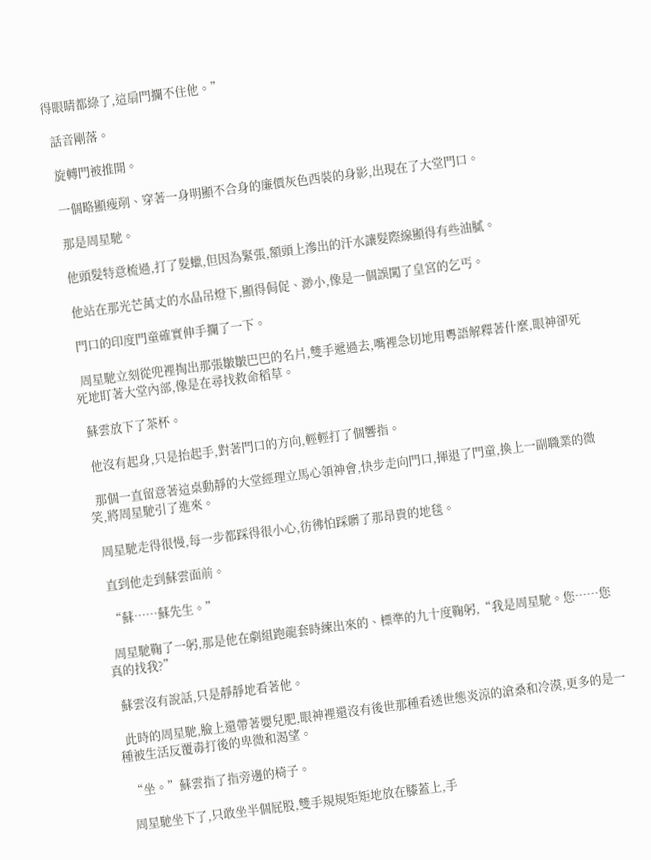得眼睛都綠了,這扇門攔不住他。”

  話音剛落。

  旋轉門被推開。

  一個略顯瘦削、穿著一身明顯不合身的廉價灰色西裝的身影,出現在了大堂門口。

  那是周星馳。

  他頭髮特意梳過,打了髮蠟,但因為緊張,額頭上滲出的汗水讓髮際線顯得有些油膩。

  他站在那光芒萬丈的水晶吊燈下,顯得侷促、渺小,像是一個誤闖了皇宮的乞丐。

  門口的印度門童確實伸手攔了一下。

  周星馳立刻從兜裡掏出那張皺皺巴巴的名片,雙手遞過去,嘴裡急切地用粵語解釋著什麼,眼神卻死死地盯著大堂內部,像是在尋找救命稻草。

  蘇雲放下了茶杯。

  他沒有起身,只是抬起手,對著門口的方向,輕輕打了個響指。

  那個一直留意著這桌動靜的大堂經理立馬心領神會,快步走向門口,揮退了門童,換上一副職業的微笑,將周星馳引了進來。

  周星馳走得很慢,每一步都踩得很小心,彷彿怕踩髒了那昂貴的地毯。

  直到他走到蘇雲面前。

  “蘇……蘇先生。”

  周星馳鞠了一躬,那是他在劇組跑龍套時練出來的、標準的九十度鞠躬,“我是周星馳。您……您真的找我?”

  蘇雲沒有說話,只是靜靜地看著他。

  此時的周星馳,臉上還帶著嬰兒肥,眼神裡還沒有後世那種看透世態炎涼的滄桑和冷漠,更多的是一種被生活反覆毒打後的卑微和渴望。

  “坐。”蘇雲指了指旁邊的椅子。

  周星馳坐下了,只敢坐半個屁股,雙手規規矩矩地放在膝蓋上,手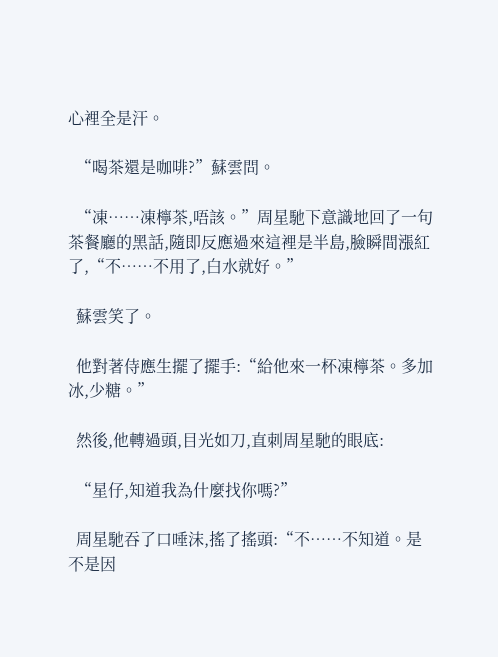心裡全是汗。

  “喝茶還是咖啡?”蘇雲問。

  “凍……凍檸茶,唔該。”周星馳下意識地回了一句茶餐廳的黑話,隨即反應過來這裡是半島,臉瞬間漲紅了,“不……不用了,白水就好。”

  蘇雲笑了。

  他對著侍應生擺了擺手:“給他來一杯凍檸茶。多加冰,少糖。”

  然後,他轉過頭,目光如刀,直刺周星馳的眼底:

  “星仔,知道我為什麼找你嗎?”

  周星馳吞了口唾沫,搖了搖頭:“不……不知道。是不是因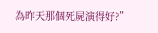為昨天那個死屍演得好?”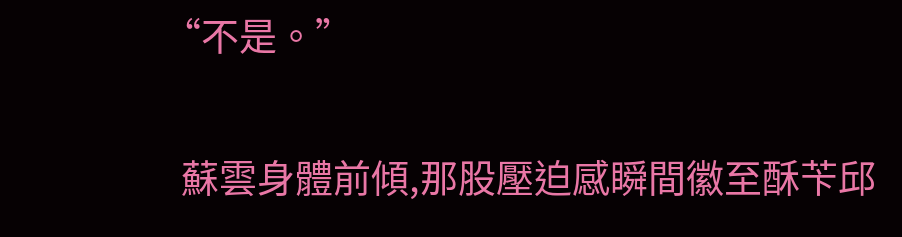“不是。”

  蘇雲身體前傾,那股壓迫感瞬間徽至酥苄邱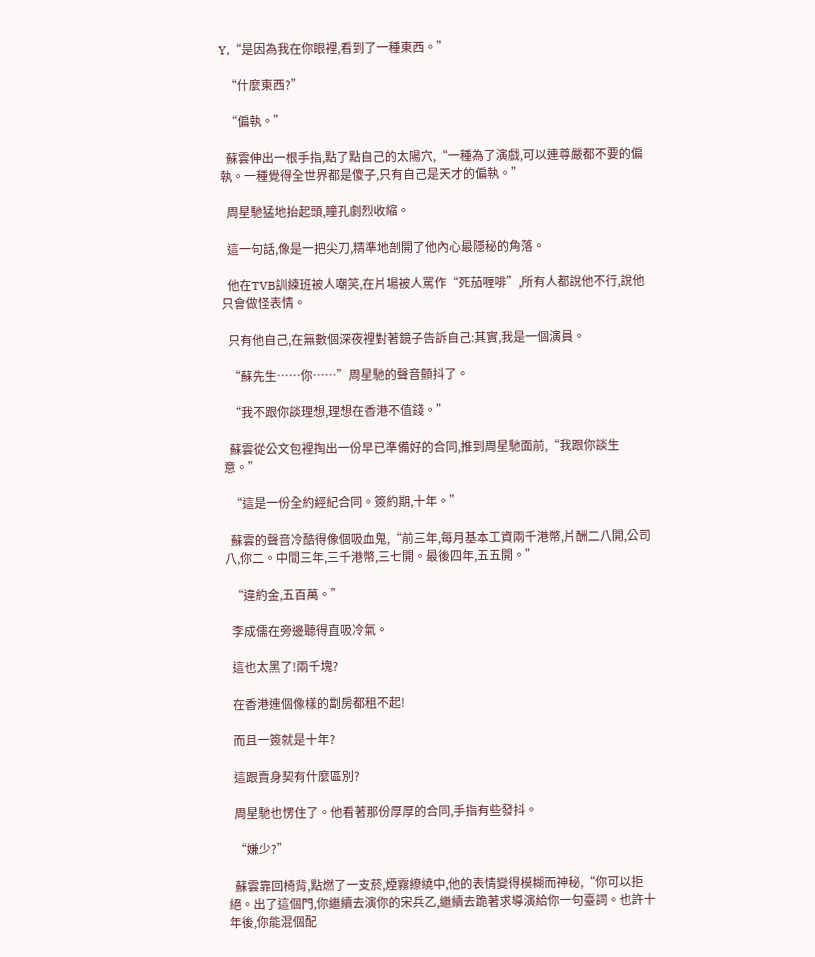Y,“是因為我在你眼裡,看到了一種東西。”

  “什麼東西?”

  “偏執。”

  蘇雲伸出一根手指,點了點自己的太陽穴,“一種為了演戲,可以連尊嚴都不要的偏執。一種覺得全世界都是傻子,只有自己是天才的偏執。”

  周星馳猛地抬起頭,瞳孔劇烈收縮。

  這一句話,像是一把尖刀,精準地剖開了他內心最隱秘的角落。

  他在TVB訓練班被人嘲笑,在片場被人罵作“死茄喱啡”,所有人都說他不行,說他只會做怪表情。

  只有他自己,在無數個深夜裡對著鏡子告訴自己:其實,我是一個演員。

  “蘇先生……你……”周星馳的聲音顫抖了。

  “我不跟你談理想,理想在香港不值錢。”

  蘇雲從公文包裡掏出一份早已準備好的合同,推到周星馳面前,“我跟你談生意。”

  “這是一份全約經紀合同。簽約期,十年。”

  蘇雲的聲音冷酷得像個吸血鬼,“前三年,每月基本工資兩千港幣,片酬二八開,公司八,你二。中間三年,三千港幣,三七開。最後四年,五五開。”

  “違約金,五百萬。”

  李成儒在旁邊聽得直吸冷氣。

  這也太黑了!兩千塊?

  在香港連個像樣的劏房都租不起!

  而且一簽就是十年?

  這跟賣身契有什麼區別?

  周星馳也愣住了。他看著那份厚厚的合同,手指有些發抖。

  “嫌少?”

  蘇雲靠回椅背,點燃了一支菸,煙霧繚繞中,他的表情變得模糊而神秘,“你可以拒絕。出了這個門,你繼續去演你的宋兵乙,繼續去跪著求導演給你一句臺詞。也許十年後,你能混個配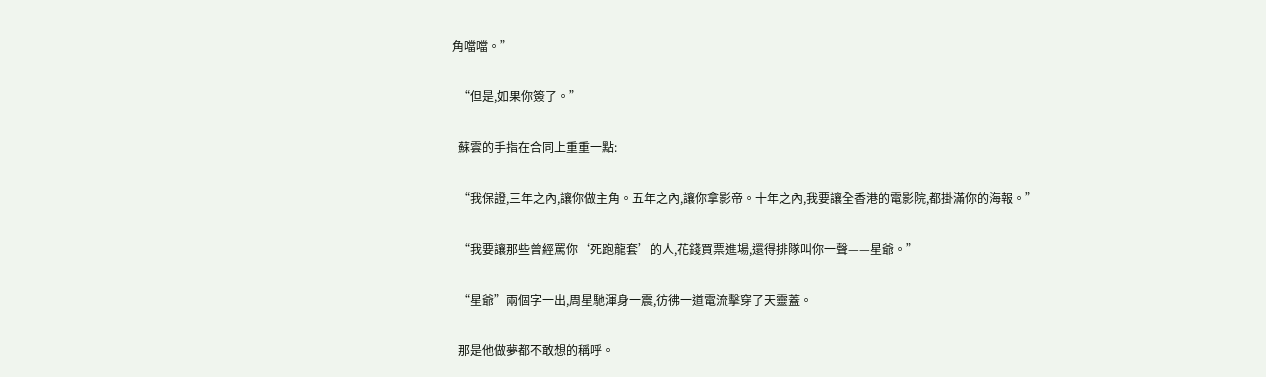角噹噹。”

  “但是,如果你簽了。”

  蘇雲的手指在合同上重重一點:

  “我保證,三年之內,讓你做主角。五年之內,讓你拿影帝。十年之內,我要讓全香港的電影院,都掛滿你的海報。”

  “我要讓那些曾經罵你‘死跑龍套’的人,花錢買票進場,還得排隊叫你一聲——星爺。”

  “星爺”兩個字一出,周星馳渾身一震,彷彿一道電流擊穿了天靈蓋。

  那是他做夢都不敢想的稱呼。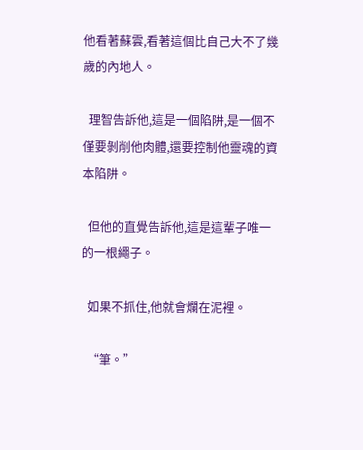他看著蘇雲,看著這個比自己大不了幾歲的內地人。

  理智告訴他,這是一個陷阱,是一個不僅要剝削他肉體,還要控制他靈魂的資本陷阱。

  但他的直覺告訴他,這是這輩子唯一的一根繩子。

  如果不抓住,他就會爛在泥裡。

  “筆。”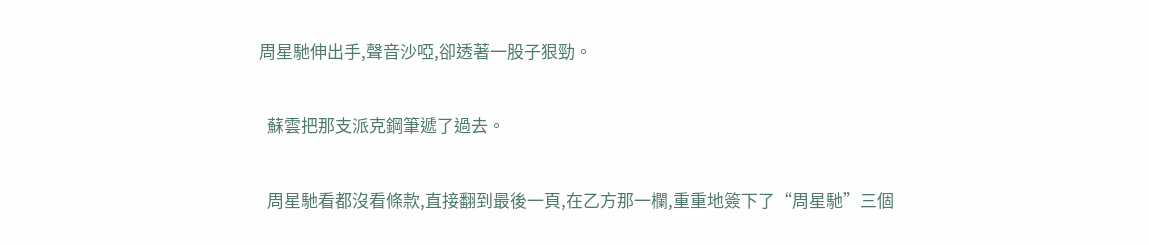周星馳伸出手,聲音沙啞,卻透著一股子狠勁。

  蘇雲把那支派克鋼筆遞了過去。

  周星馳看都沒看條款,直接翻到最後一頁,在乙方那一欄,重重地簽下了“周星馳”三個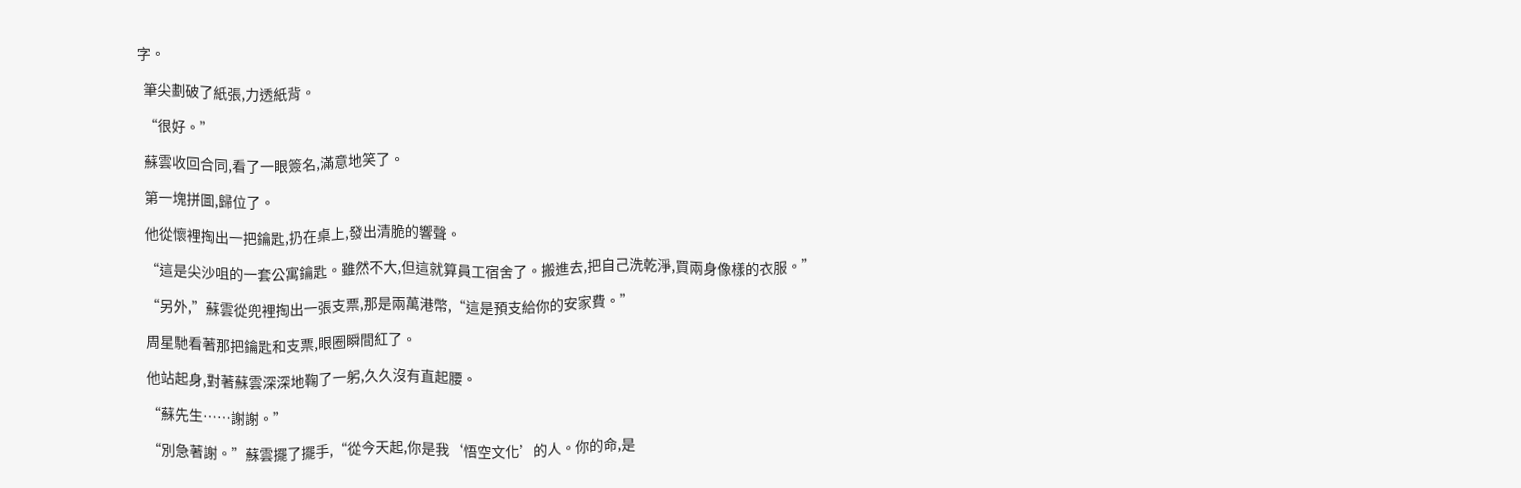字。

  筆尖劃破了紙張,力透紙背。

  “很好。”

  蘇雲收回合同,看了一眼簽名,滿意地笑了。

  第一塊拼圖,歸位了。

  他從懷裡掏出一把鑰匙,扔在桌上,發出清脆的響聲。

  “這是尖沙咀的一套公寓鑰匙。雖然不大,但這就算員工宿舍了。搬進去,把自己洗乾淨,買兩身像樣的衣服。”

  “另外,”蘇雲從兜裡掏出一張支票,那是兩萬港幣,“這是預支給你的安家費。”

  周星馳看著那把鑰匙和支票,眼圈瞬間紅了。

  他站起身,對著蘇雲深深地鞠了一躬,久久沒有直起腰。

  “蘇先生……謝謝。”

  “別急著謝。”蘇雲擺了擺手,“從今天起,你是我‘悟空文化’的人。你的命,是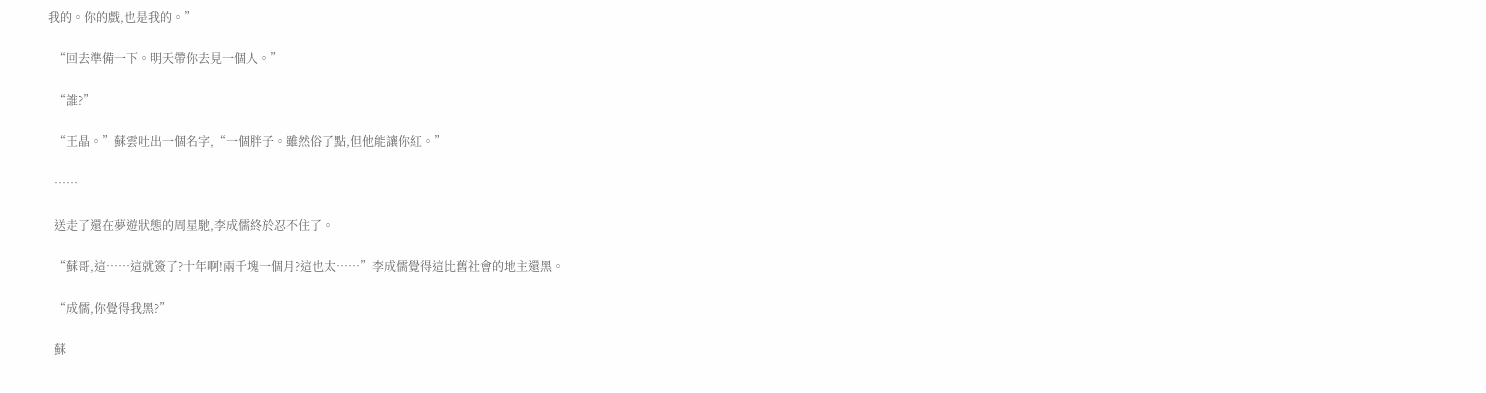我的。你的戲,也是我的。”

  “回去準備一下。明天帶你去見一個人。”

  “誰?”

  “王晶。”蘇雲吐出一個名字,“一個胖子。雖然俗了點,但他能讓你紅。”

  ……

  送走了還在夢遊狀態的周星馳,李成儒終於忍不住了。

  “蘇哥,這……這就簽了?十年啊!兩千塊一個月?這也太……”李成儒覺得這比舊社會的地主還黑。

  “成儒,你覺得我黑?”

  蘇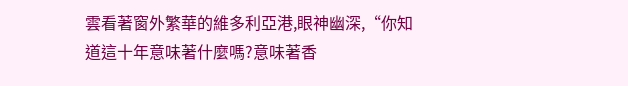雲看著窗外繁華的維多利亞港,眼神幽深,“你知道這十年意味著什麼嗎?意味著香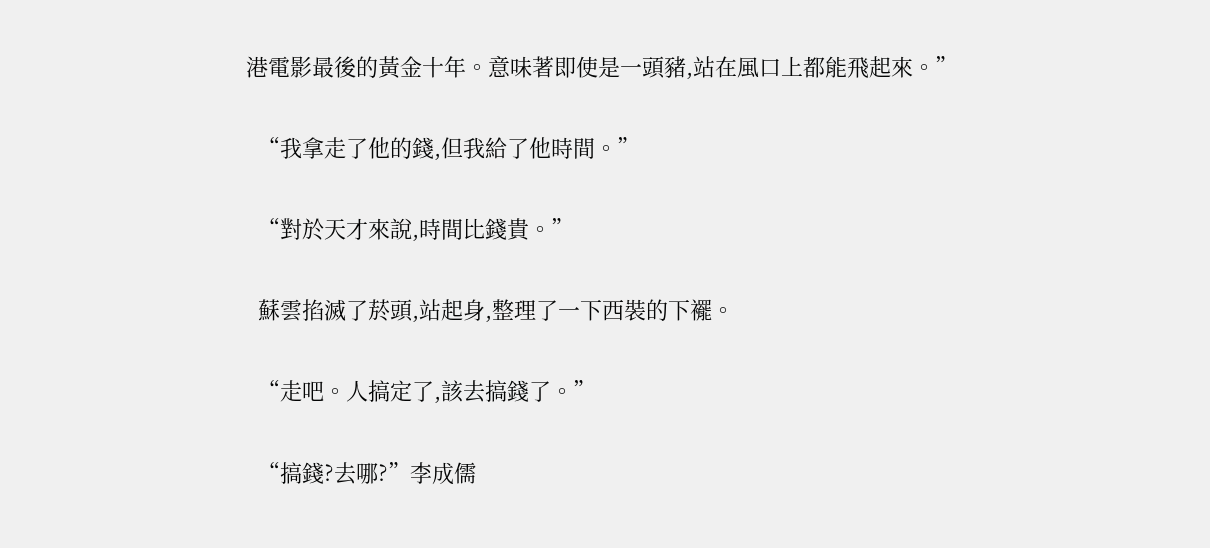港電影最後的黃金十年。意味著即使是一頭豬,站在風口上都能飛起來。”

  “我拿走了他的錢,但我給了他時間。”

  “對於天才來說,時間比錢貴。”

  蘇雲掐滅了菸頭,站起身,整理了一下西裝的下襬。

  “走吧。人搞定了,該去搞錢了。”

  “搞錢?去哪?”李成儒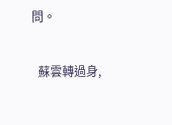問。

  蘇雲轉過身,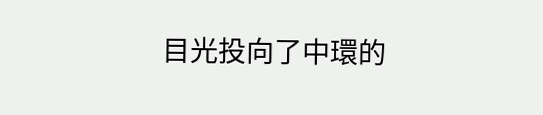目光投向了中環的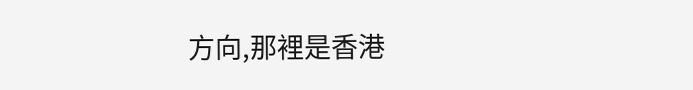方向,那裡是香港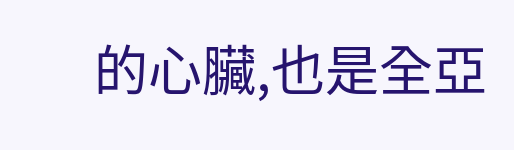的心臟,也是全亞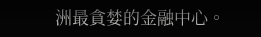洲最貪婪的金融中心。